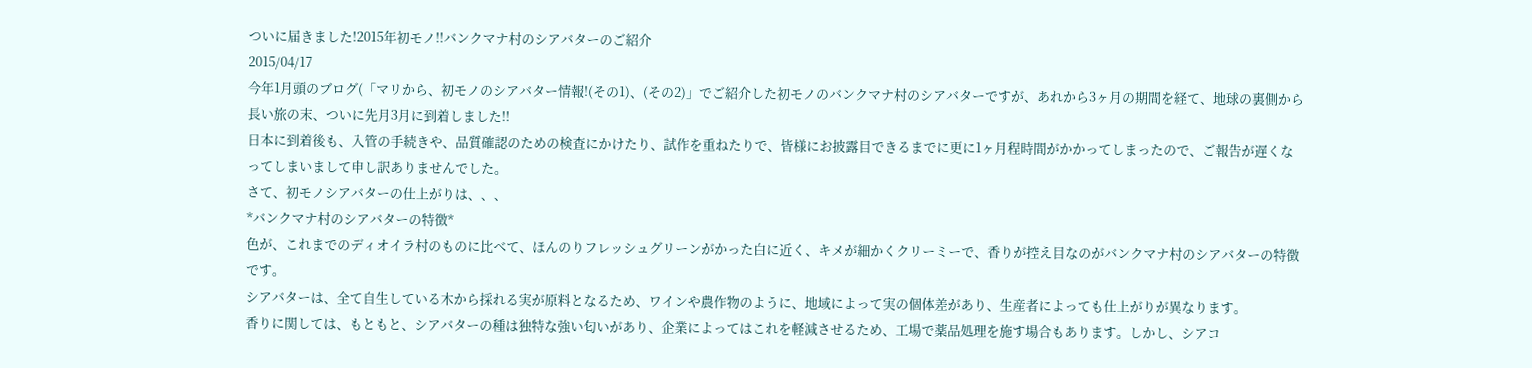ついに届きました!2015年初モノ!!バンクマナ村のシアバターのご紹介
2015/04/17
今年1月頭のブログ(「マリから、初モノのシアバター情報!(その1)、(その2)」でご紹介した初モノのバンクマナ村のシアバターですが、あれから3ヶ月の期間を経て、地球の裏側から長い旅の末、ついに先月3月に到着しました!!
日本に到着後も、入管の手続きや、品質確認のための検査にかけたり、試作を重ねたりで、皆様にお披露目できるまでに更に1ヶ月程時間がかかってしまったので、ご報告が遅くなってしまいまして申し訳ありませんでした。
さて、初モノシアバターの仕上がりは、、、
*バンクマナ村のシアバターの特徴*
色が、これまでのディオイラ村のものに比べて、ほんのりフレッシュグリーンがかった白に近く、キメが細かくクリーミーで、香りが控え目なのがバンクマナ村のシアバターの特徴です。
シアバターは、全て自生している木から採れる実が原料となるため、ワインや農作物のように、地域によって実の個体差があり、生産者によっても仕上がりが異なります。
香りに関しては、もともと、シアバターの種は独特な強い匂いがあり、企業によってはこれを軽減させるため、工場で薬品処理を施す場合もあります。しかし、シアコ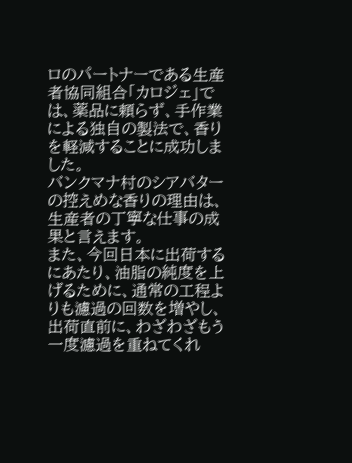ロのパートナーである生産者協同組合「カロジェ」では、薬品に頼らず、手作業による独自の製法で、香りを軽減することに成功しました。
バンクマナ村のシアバターの控えめな香りの理由は、生産者の丁寧な仕事の成果と言えます。
また、今回日本に出荷するにあたり、油脂の純度を上げるために、通常の工程よりも濾過の回数を増やし、出荷直前に、わざわざもう一度濾過を重ねてくれ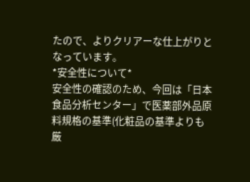たので、よりクリアーな仕上がりとなっています。
*安全性について*
安全性の確認のため、今回は「日本食品分析センター」で医薬部外品原料規格の基準(化粧品の基準よりも厳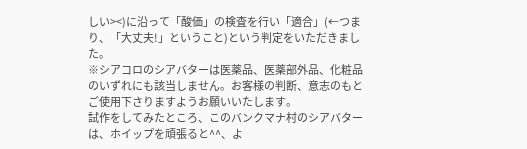しい><)に沿って「酸価」の検査を行い「適合」(←つまり、「大丈夫!」ということ)という判定をいただきました。
※シアコロのシアバターは医薬品、医薬部外品、化粧品のいずれにも該当しません。お客様の判断、意志のもとご使用下さりますようお願いいたします。
試作をしてみたところ、このバンクマナ村のシアバターは、ホイップを頑張ると^^、よ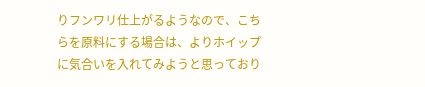りフンワリ仕上がるようなので、こちらを原料にする場合は、よりホイップに気合いを入れてみようと思っており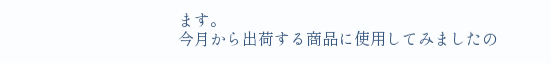ます。
今月から出荷する商品に使用してみましたの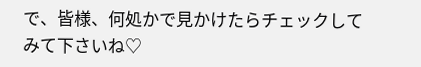で、皆様、何処かで見かけたらチェックしてみて下さいね♡